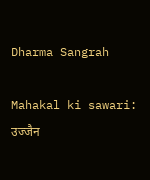Dharma Sangrah

Mahakal ki sawari: उज्जैन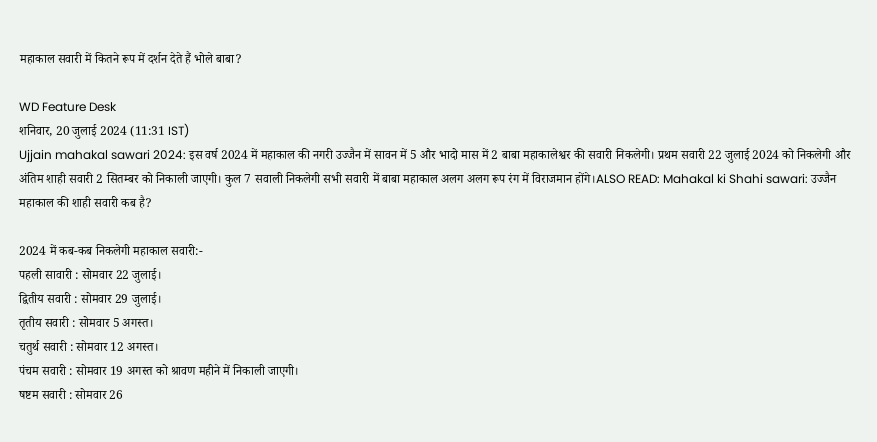महाकाल सवारी में कितने रूप में दर्शन देते हैं भोले बाबा?

WD Feature Desk
शनिवार, 20 जुलाई 2024 (11:31 IST)
Ujjain mahakal sawari 2024: इस वर्ष 2024 में महाकाल की नगरी उज्जैन में सावन में 5 और भादो मास में 2 बाबा महाकालेश्वर की सवारी निकलेगी। प्रथम सवारी 22 जुलाई 2024 को निकलेगी और अंतिम शाही सवारी 2 सितम्बर को निकाली जाएगी। कुल 7 सवाली निकलेगी सभी सवारी में बाबा महाकाल अलग अलग रूप रंग में विराजमान होंगे।ALSO READ: Mahakal ki Shahi sawari: उज्जैन महाकाल की शाही सवारी कब है?

2024 में कब-कब निकलेगी महाकाल सवारी:-
पहली सावारी : सोमवार 22 जुलाई।
द्वितीय सवारी : सोमवार 29 जुलाई।
तृतीय सवारी : सोमवार 5 अगस्त।
चतुर्थ सवारी : सोमवार 12 अगस्त।
पंचम सवारी : सोमवार 19 अगस्त को श्रावण महीने में निकाली जाएगी।
षष्टम सवारी : सोमवार 26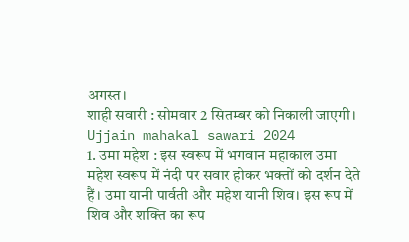अगस्त।
शाही सवारी : सोमवार 2 सितम्बर को निकाली जाएगी।
Ujjain mahakal sawari 2024
1. उमा महेश : इस स्वरूप में भगवान महाकाल उमा महेश स्वरूप में नंदी पर सवार होकर भक्तों को दर्शन देते हैं। उमा यानी पार्वती और महेश यानी शिव। इस रूप में शिव और शक्ति का रूप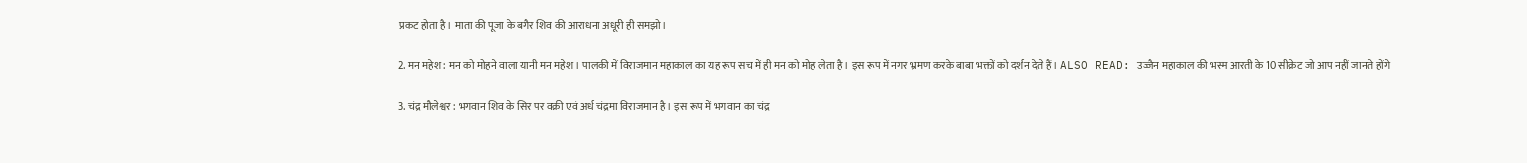प्रकट होता है। माता की पूजा के बगैर शिव की आराधना अधूरी ही समझो।

2. मन महेश : मन को मोहने वाला यानी मन महेश। पालकी में विराजमान महाकाल का यह रूप सच में ही मन को मोह लेता है। इस रूप में नगर भ्रमण करके बाबा भक्तों को दर्शन देते हैं। ALSO READ: उज्जैन महाकाल की भस्म आरती के 10 सीक्रेट जो आप नहीं जानते होंगे

3. चंद्र मौलेश्वर : भगवान शिव के सिर पर वक्री एवं अर्ध चंद्रमा विराजमान है। इस रूप में भगवान का चंद्र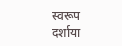स्वरूप दर्शाया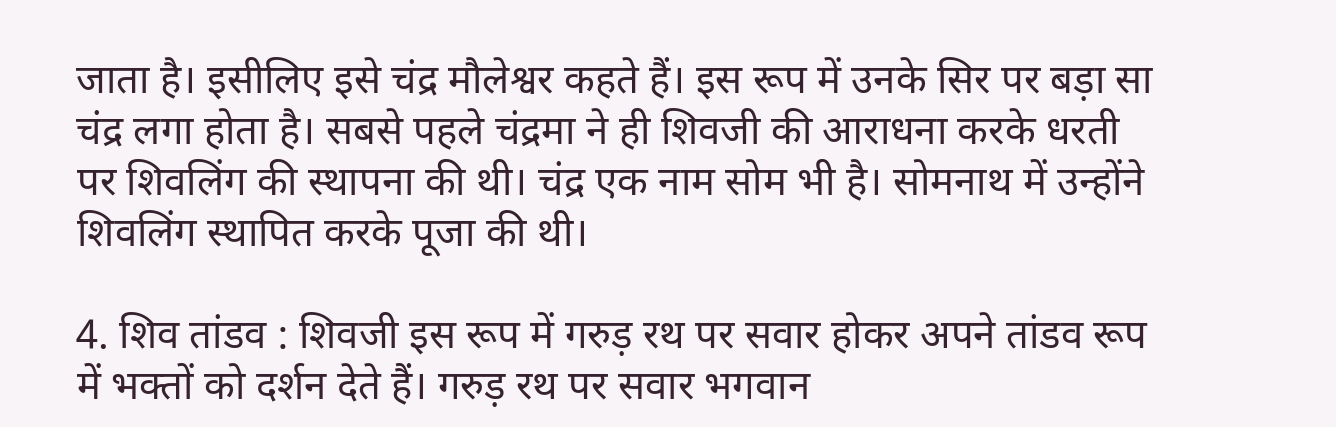जाता है। इसीलिए इसे चंद्र मौलेश्वर कहते हैं। इस रूप में उनके सिर पर बड़ा सा चंद्र लगा होता है। सबसे पहले चंद्रमा ने ही शिवजी की आराधना करके धरती पर शिवलिंग की स्थापना की थी। चंद्र एक नाम सोम भी है। सोमनाथ में उन्होंने शिवलिंग स्थापित करके पूजा की थी।

4. शिव तांडव : शिवजी इस रूप में गरुड़ रथ पर सवार होकर अपने तांडव रूप में भक्तों को दर्शन देते हैं। गरुड़ रथ पर सवार भगवान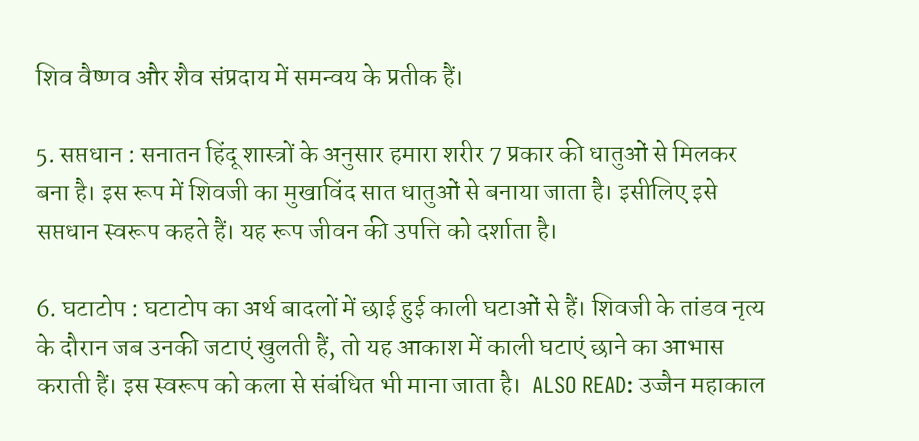शिव वैष्णव और शैव संप्रदाय में समन्वय के प्रतीक हैं।

5. सप्तधान : सनातन हिंदू शास्त्रों के अनुसार हमारा शरीर 7 प्रकार की धातुओं से मिलकर बना है। इस रूप में शिवजी का मुखाविंद सात धातुओं से बनाया जाता है। इसीलिए इसे सप्तधान स्वरूप कहते हैं। यह रूप जीवन की उपत्ति को दर्शाता है।

6. घटाटोप : घटाटोप का अर्थ बादलों में छाई हुई काली घटाओं से हैं। शिवजी के तांडव नृत्य के दौरान जब उनकी जटाएं खुलती हैं, तो यह आकाश में काली घटाएं छाने का आभास कराती हैं। इस स्वरूप को कला से संबंधित भी माना जाता है।  ALSO READ: उज्जैन महाकाल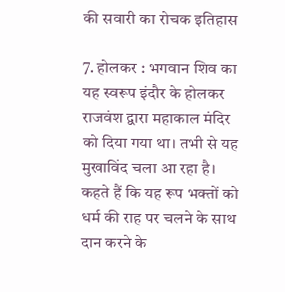की सवारी का रोचक इतिहास

7. होलकर : भगवान शिव का यह स्वरूप इंदौर के होलकर राजवंश द्वारा महाकाल मंदिर को दिया गया था। तभी से यह मुखाविंद चला आ रहा है। कहते हैं कि यह रूप भक्तों को धर्म की राह पर चलने के साथ दान करने के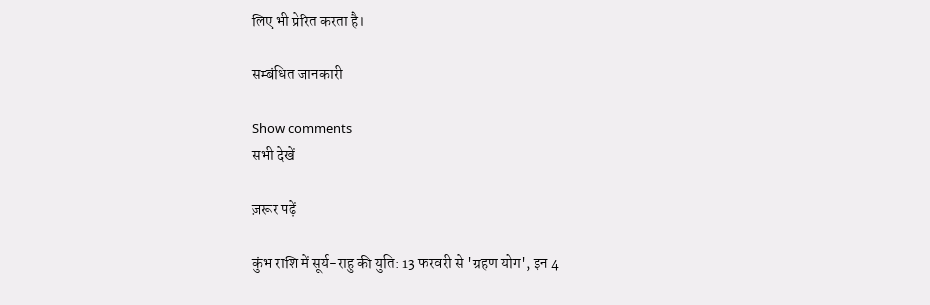लिए भी प्रेरित करता है।

सम्बंधित जानकारी

Show comments
सभी देखें

ज़रूर पढ़ें

कुंभ राशि में सूर्य-राहु की युति: 13 फरवरी से 'ग्रहण योग', इन 4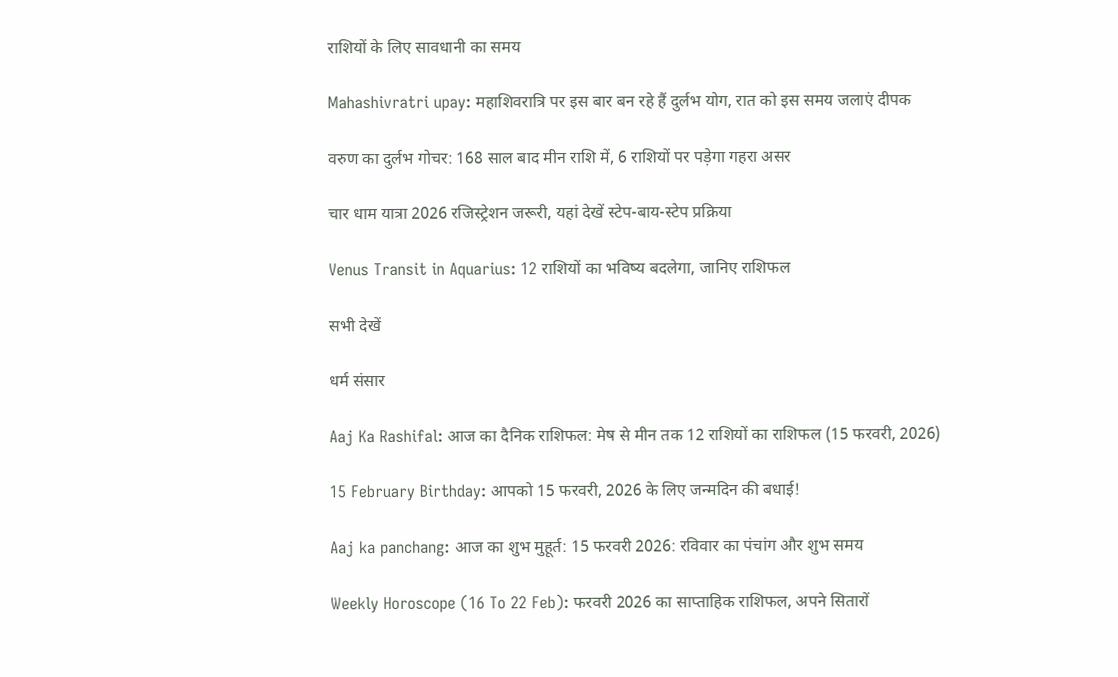राशियों के लिए सावधानी का समय

Mahashivratri upay: महाशिवरात्रि पर इस बार बन रहे हैं दुर्लभ योग, रात को इस समय जलाएं दीपक

वरुण का दुर्लभ गोचर: 168 साल बाद मीन राशि में, 6 राशियों पर पड़ेगा गहरा असर

चार धाम यात्रा 2026 रजिस्ट्रेशन जरूरी, यहां देखें स्टेप-बाय-स्टेप प्रक्रिया

Venus Transit in Aquarius: 12 राशियों का भविष्य बदलेगा, जानिए राशिफल

सभी देखें

धर्म संसार

Aaj Ka Rashifal: आज का दैनिक राशिफल: मेष से मीन तक 12 राशियों का राशिफल (15 फरवरी, 2026)

15 February Birthday: आपको 15 फरवरी, 2026 के लिए जन्मदिन की बधाई!

Aaj ka panchang: आज का शुभ मुहूर्त: 15 फरवरी 2026: रविवार का पंचांग और शुभ समय

Weekly Horoscope (16 To 22 Feb): फरवरी 2026 का साप्ताहिक राशिफल, अपने सितारों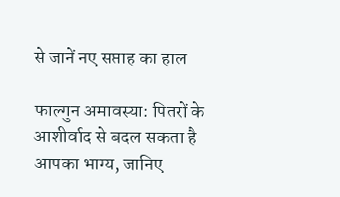से जानें नए सप्ताह का हाल

फाल्गुन अमावस्या: पितरों के आशीर्वाद से बदल सकता है आपका भाग्य, जानिए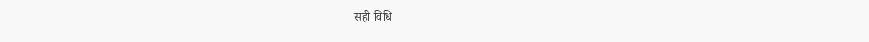सही विधि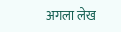अगला लेख